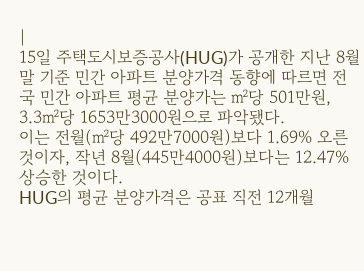|
15일 주택도시보증공사(HUG)가 공개한 지난 8월 말 기준 민간 아파트 분양가격 동향에 따르면 전국 민간 아파트 평균 분양가는 ㎡당 501만원, 3.3㎡당 1653만3000원으로 파악됐다.
이는 전월(㎡당 492만7000원)보다 1.69% 오른 것이자, 작년 8월(445만4000원)보다는 12.47% 상승한 것이다.
HUG의 평균 분양가격은 공표 직전 12개월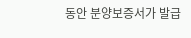동안 분양보증서가 발급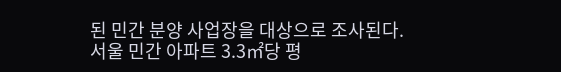된 민간 분양 사업장을 대상으로 조사된다.
서울 민간 아파트 3.3㎡당 평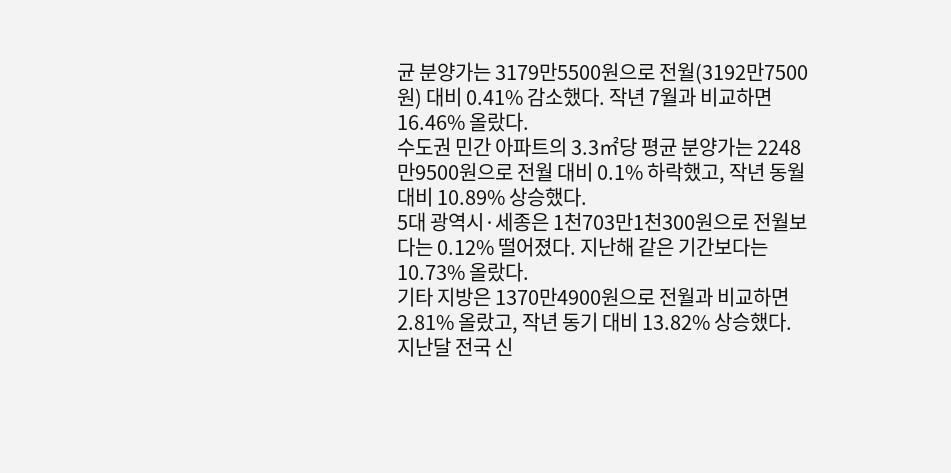균 분양가는 3179만5500원으로 전월(3192만7500원) 대비 0.41% 감소했다. 작년 7월과 비교하면 16.46% 올랐다.
수도권 민간 아파트의 3.3㎡당 평균 분양가는 2248만9500원으로 전월 대비 0.1% 하락했고, 작년 동월 대비 10.89% 상승했다.
5대 광역시·세종은 1천703만1천300원으로 전월보다는 0.12% 떨어졌다. 지난해 같은 기간보다는 10.73% 올랐다.
기타 지방은 1370만4900원으로 전월과 비교하면 2.81% 올랐고, 작년 동기 대비 13.82% 상승했다.
지난달 전국 신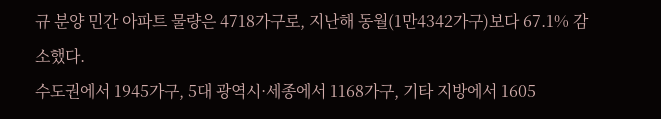규 분양 민간 아파트 물량은 4718가구로, 지난해 동월(1만4342가구)보다 67.1% 감소했다.
수도권에서 1945가구, 5대 광역시·세종에서 1168가구, 기타 지방에서 1605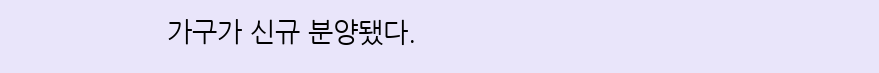가구가 신규 분양됐다.